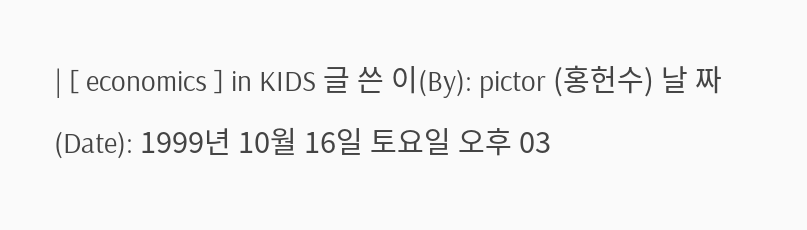| [ economics ] in KIDS 글 쓴 이(By): pictor (홍헌수) 날 짜 (Date): 1999년 10월 16일 토요일 오후 03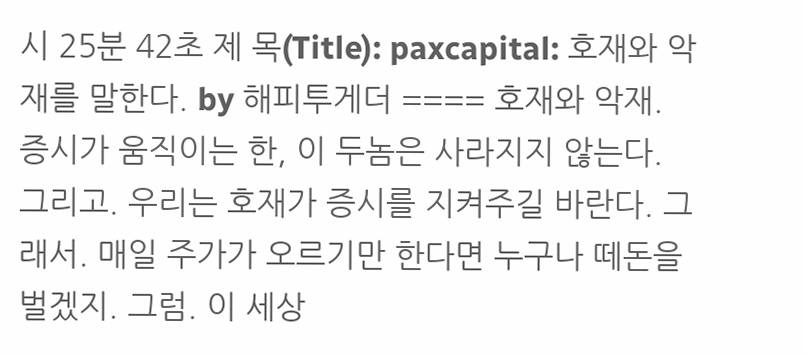시 25분 42초 제 목(Title): paxcapital: 호재와 악재를 말한다. by 해피투게더 ==== 호재와 악재. 증시가 움직이는 한, 이 두놈은 사라지지 않는다. 그리고. 우리는 호재가 증시를 지켜주길 바란다. 그래서. 매일 주가가 오르기만 한다면 누구나 떼돈을 벌겠지. 그럼. 이 세상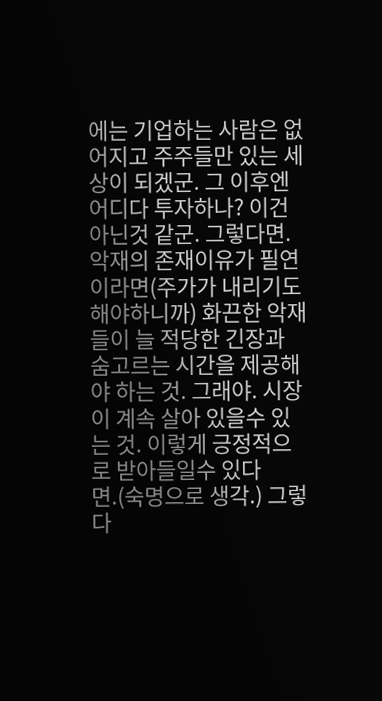에는 기업하는 사람은 없어지고 주주들만 있는 세상이 되겠군. 그 이후엔 어디다 투자하나? 이건 아닌것 같군. 그렇다면. 악재의 존재이유가 필연이라면(주가가 내리기도 해야하니까) 화끈한 악재들이 늘 적당한 긴장과 숨고르는 시간을 제공해야 하는 것. 그래야. 시장이 계속 살아 있을수 있는 것. 이렇게 긍정적으로 받아들일수 있다면.(숙명으로 생각.) 그렇다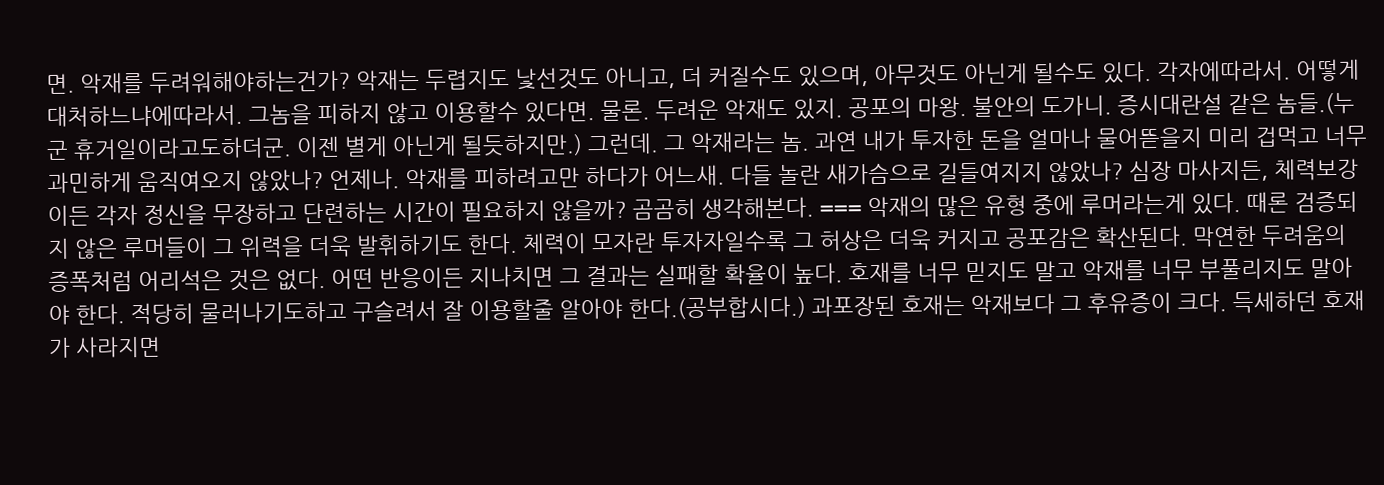면. 악재를 두려워해야하는건가? 악재는 두렵지도 낯선것도 아니고, 더 커질수도 있으며, 아무것도 아닌게 될수도 있다. 각자에따라서. 어떻게 대처하느냐에따라서. 그놈을 피하지 않고 이용할수 있다면. 물론. 두려운 악재도 있지. 공포의 마왕. 불안의 도가니. 증시대란설 같은 놈들.(누군 휴거일이라고도하더군. 이젠 별게 아닌게 될듯하지만.) 그런데. 그 악재라는 놈. 과연 내가 투자한 돈을 얼마나 물어뜯을지 미리 겁먹고 너무 과민하게 움직여오지 않았나? 언제나. 악재를 피하려고만 하다가 어느새. 다들 놀란 새가슴으로 길들여지지 않았나? 심장 마사지든, 체력보강이든 각자 정신을 무장하고 단련하는 시간이 필요하지 않을까? 곰곰히 생각해본다. === 악재의 많은 유형 중에 루머라는게 있다. 때론 검증되지 않은 루머들이 그 위력을 더욱 발휘하기도 한다. 체력이 모자란 투자자일수록 그 허상은 더욱 커지고 공포감은 확산된다. 막연한 두려움의 증폭처럼 어리석은 것은 없다. 어떤 반응이든 지나치면 그 결과는 실패할 확율이 높다. 호재를 너무 믿지도 말고 악재를 너무 부풀리지도 말아야 한다. 적당히 물러나기도하고 구슬려서 잘 이용할줄 알아야 한다.(공부합시다.) 과포장된 호재는 악재보다 그 후유증이 크다. 득세하던 호재가 사라지면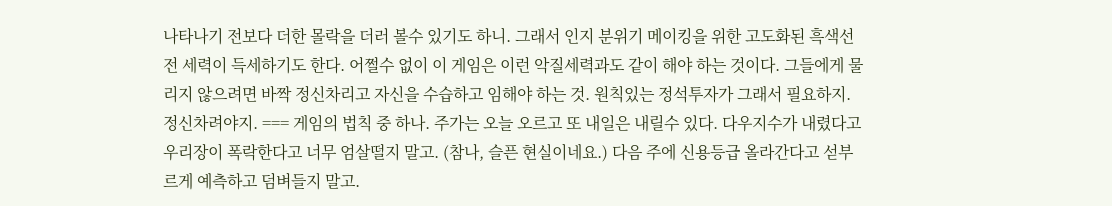나타나기 전보다 더한 몰락을 더러 볼수 있기도 하니. 그래서 인지 분위기 메이킹을 위한 고도화된 흑색선전 세력이 득세하기도 한다. 어쩔수 없이 이 게임은 이런 악질세력과도 같이 해야 하는 것이다. 그들에게 물리지 않으려면 바짝 정신차리고 자신을 수습하고 임해야 하는 것. 원칙있는 정석투자가 그래서 필요하지. 정신차려야지. === 게임의 법칙 중 하나. 주가는 오늘 오르고 또 내일은 내릴수 있다. 다우지수가 내렸다고 우리장이 폭락한다고 너무 엄살떨지 말고. (참나, 슬픈 현실이네요.) 다음 주에 신용등급 올라간다고 섣부르게 예측하고 덤벼들지 말고.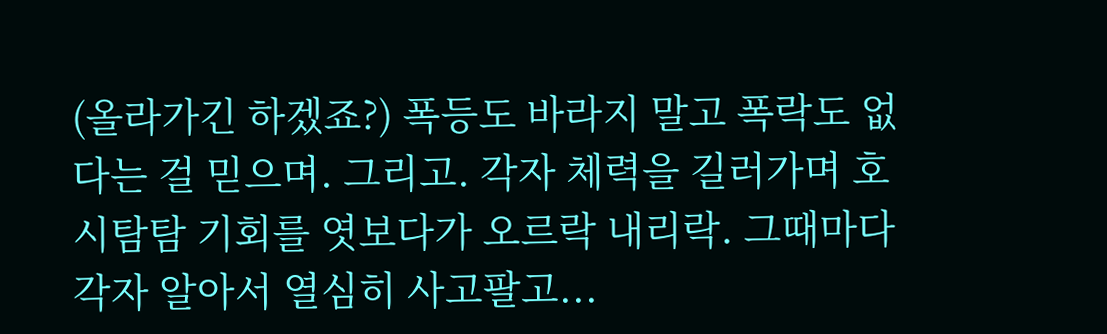(올라가긴 하겠죠?) 폭등도 바라지 말고 폭락도 없다는 걸 믿으며. 그리고. 각자 체력을 길러가며 호시탐탐 기회를 엿보다가 오르락 내리락. 그때마다 각자 알아서 열심히 사고팔고...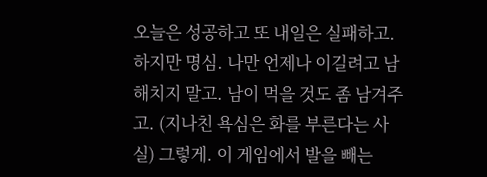오늘은 성공하고 또 내일은 실패하고. 하지만 명심. 나만 언제나 이길려고 남 해치지 말고. 남이 먹을 것도 좀 남겨주고. (지나친 욕심은 화를 부른다는 사실) 그렇게. 이 게임에서 발을 빼는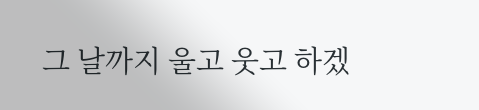그 날까지 울고 웃고 하겠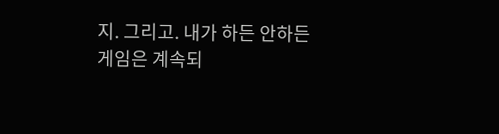지. 그리고. 내가 하든 안하든 게임은 계속되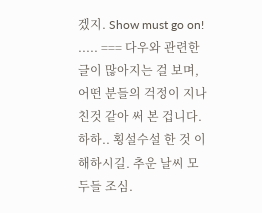겠지. Show must go on! ..... === 다우와 관련한 글이 많아지는 걸 보며, 어떤 분들의 걱정이 지나친것 같아 써 본 겁니다. 하하.. 횡설수설 한 것 이해하시길. 추운 날씨 모두들 조심.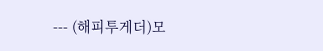--- (해피투게더)모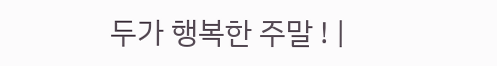두가 행복한 주말 ! |